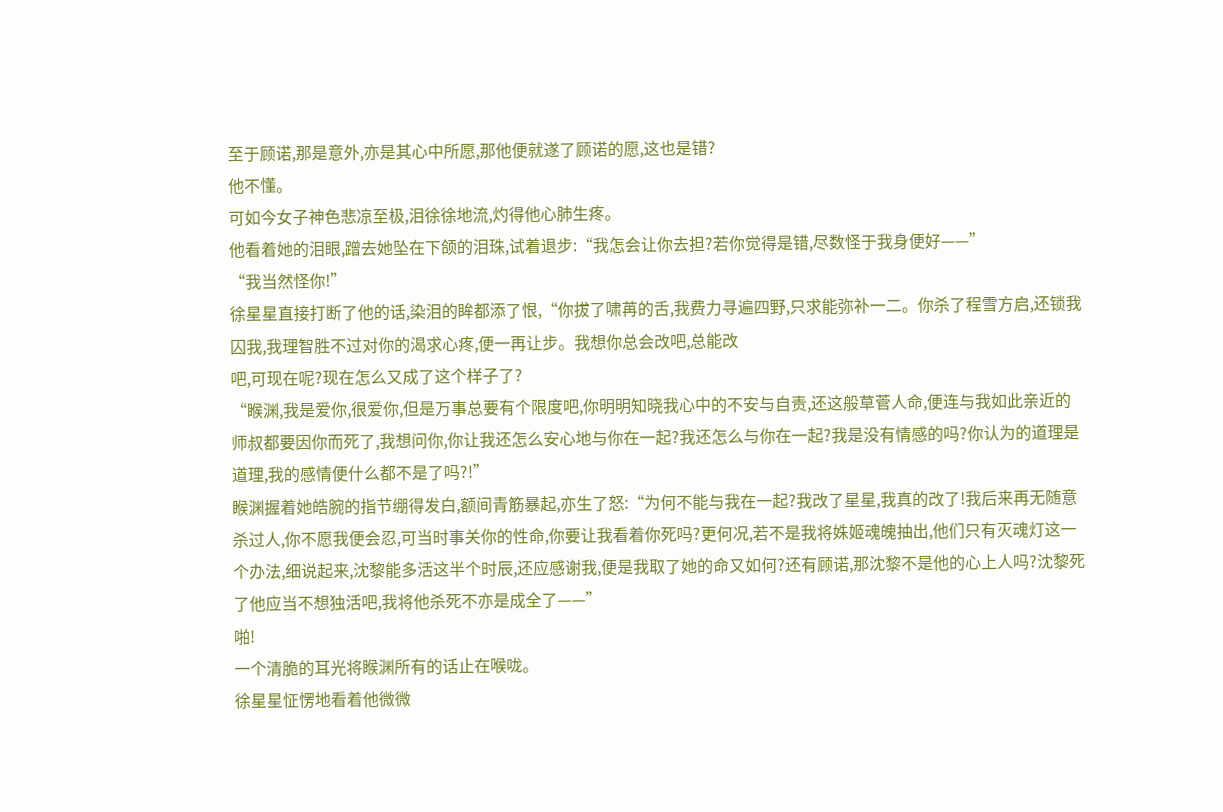至于顾诺,那是意外,亦是其心中所愿,那他便就遂了顾诺的愿,这也是错?
他不懂。
可如今女子神色悲凉至极,泪徐徐地流,灼得他心肺生疼。
他看着她的泪眼,蹭去她坠在下颌的泪珠,试着退步:“我怎会让你去担?若你觉得是错,尽数怪于我身便好——”
“我当然怪你!”
徐星星直接打断了他的话,染泪的眸都添了恨,“你拔了啸苒的舌,我费力寻遍四野,只求能弥补一二。你杀了程雪方启,还锁我囚我,我理智胜不过对你的渴求心疼,便一再让步。我想你总会改吧,总能改
吧,可现在呢?现在怎么又成了这个样子了?
“睺渊,我是爱你,很爱你,但是万事总要有个限度吧,你明明知晓我心中的不安与自责,还这般草菅人命,便连与我如此亲近的师叔都要因你而死了,我想问你,你让我还怎么安心地与你在一起?我还怎么与你在一起?我是没有情感的吗?你认为的道理是道理,我的感情便什么都不是了吗?!”
睺渊握着她皓腕的指节绷得发白,额间青筋暴起,亦生了怒:“为何不能与我在一起?我改了星星,我真的改了!我后来再无随意杀过人,你不愿我便会忍,可当时事关你的性命,你要让我看着你死吗?更何况,若不是我将姝姬魂魄抽出,他们只有灭魂灯这一个办法,细说起来,沈黎能多活这半个时辰,还应感谢我,便是我取了她的命又如何?还有顾诺,那沈黎不是他的心上人吗?沈黎死了他应当不想独活吧,我将他杀死不亦是成全了——”
啪!
一个清脆的耳光将睺渊所有的话止在喉咙。
徐星星怔愣地看着他微微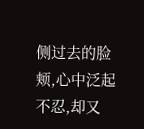侧过去的脸颊,心中泛起不忍,却又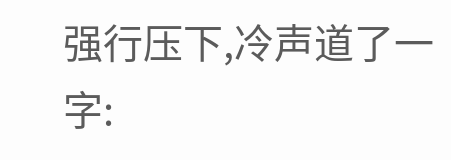强行压下,冷声道了一字: